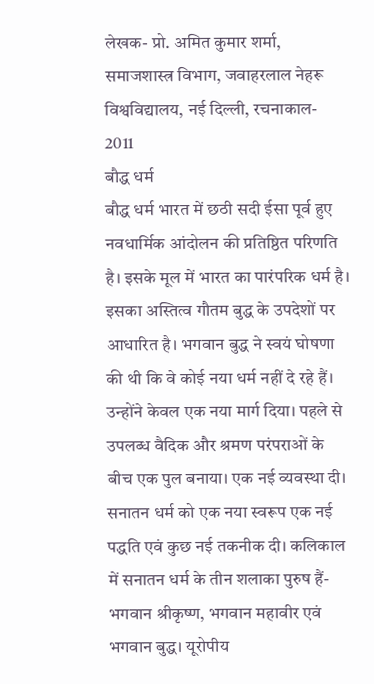लेखक- प्रो. अमित कुमार शर्मा, समाजशास्त्र विभाग, जवाहरलाल नेहरू विश्वविद्यालय, नई दिल्ली, रचनाकाल- 2011
बौद्ध धर्म
बौद्ध धर्म भारत में छठी सदी ईसा पूर्व हुए नवधार्मिक आंदोलन की प्रतिष्ठित परिणति है। इसके मूल में भारत का पारंपरिक धर्म है। इसका अस्तित्व गौतम बुद्ध के उपदेशों पर आधारित है। भगवान बुद्ध ने स्वयं घोषणा की थी कि वे कोई नया धर्म नहीं दे रहे हैं। उन्होंने केवल एक नया मार्ग दिया। पहले से उपलब्ध वैदिक और श्रमण परंपराओं के बीच एक पुल बनाया। एक नई व्यवस्था दी। सनातन धर्म को एक नया स्वरूप एक नई पद्धति एवं कुछ नई तकनीक दी। कलिकाल में सनातन धर्म के तीन शलाका पुरुष हैं- भगवान श्रीकृष्ण, भगवान महावीर एवं भगवान बुद्ध। यूरोपीय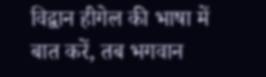विद्वान हीगेल की भाषा में बात करें, तब भगवान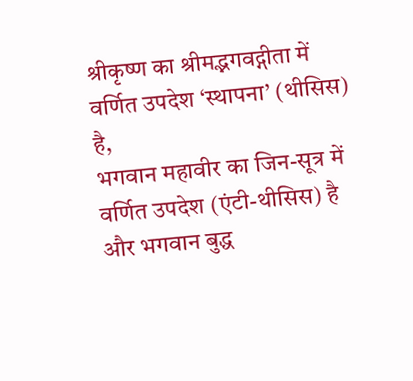श्रीकृष्ण का श्रीमद्भगवद्गीता में वर्णित उपदेश ‘स्थापना’ (थीसिस) है,
भगवान महावीर का जिन-सूत्र में वर्णित उपदेश (एंटी-थीसिस) है और भगवान बुद्ध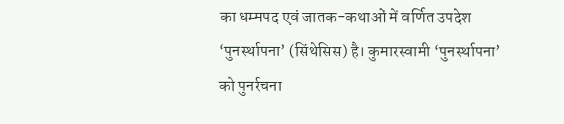का धम्मपद एवं जातक-कथाओं में वर्णित उपदेश ‘पुनर्स्थापना’ (सिंथेसिस) है। कुमारस्वामी ‘पुनर्स्थापना’ को पुनर्रचना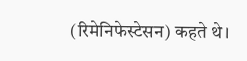(रिमेनिफेस्टेसन) कहते थे।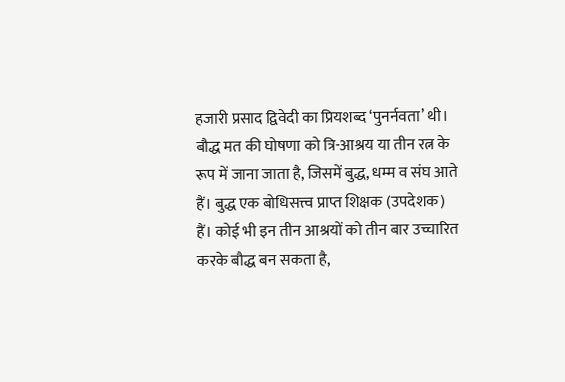हजारी प्रसाद द्विवेदी का प्रियशब्द ‘पुनर्नवता’ थी।
बौद्ध मत की घोषणा को त्रि-आश्रय या तीन रत्न के रूप में जाना जाता है, जिसमें बुद्ध, धम्म व संघ आते हैं। बुद्ध एक बोधिसत्त्व प्राप्त शिक्षक (उपदेशक) हैं। कोई भी इन तीन आश्रयों को तीन बार उच्चारित करके बौद्ध बन सकता है,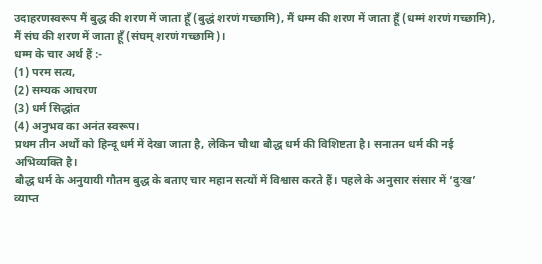उदाहरणस्वरूप मैं बुद्ध की शरण में जाता हूँ (बुद्धं शरणं गच्छामि), मैं धम्म की शरण में जाता हूँ (धम्मं शरणं गच्छामि), मैं संघ की शरण में जाता हूँ (संघम् शरणं गच्छामि)।
धम्म के चार अर्थ हैं :-
(1) परम सत्य,
(2) सम्यक आचरण
(3) धर्म सिद्धांत
(4) अनुभव का अनंत स्वरूप।
प्रथम तीन अर्थों को हिन्दू धर्म में देखा जाता है, लेकिन चौथा बौद्ध धर्म की विशिष्टता है। सनातन धर्म की नई अभिव्यक्ति है।
बौद्ध धर्म के अनुयायी गौतम बुद्ध के बताए चार महान सत्यों में विश्वास करते हैं। पहले के अनुसार संसार में ‘दुःख’ व्याप्त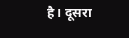है। दूसरा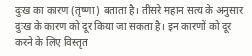दुःख का कारण (तृष्णा) बताता है। तीसरे महान सत्य के अनुसार दुःख के कारण को दूर किया जा सकता है। इन कारणों को दूर करने के लिए विस्तृत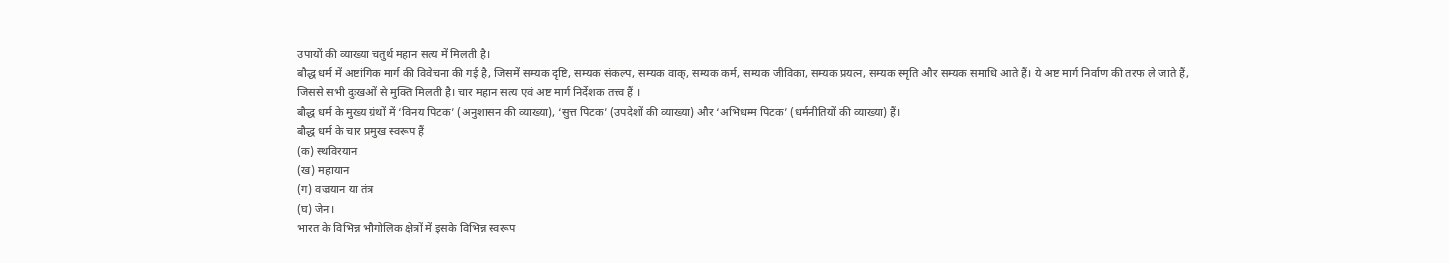उपायों की व्याख्या चतुर्थ महान सत्य में मिलती है।
बौद्ध धर्म में अष्टांगिक मार्ग की विवेचना की गई है, जिसमें सम्यक दृष्टि, सम्यक संकल्प, सम्यक वाक्, सम्यक कर्म, सम्यक जीविका, सम्यक प्रयत्न, सम्यक स्मृति और सम्यक समाधि आते हैं। ये अष्ट मार्ग निर्वाण की तरफ ले जाते हैं, जिससे सभी दुःखओं से मुक्ति मिलती है। चार महान सत्य एवं अष्ट मार्ग निर्देशक तत्त्व हैं ।
बौद्ध धर्म के मुख्य ग्रंथों में ‘विनय पिटक’ (अनुशासन की व्याख्या), ‘सुत्त पिटक’ (उपदेशों की व्याख्या) और ‘अभिधम्म पिटक’ (धर्मनीतियों की व्याख्या) हैं।
बौद्ध धर्म के चार प्रमुख स्वरूप हैं
(क) स्थविरयान
(ख) महायान
(ग) वज्रयान या तंत्र
(घ) जेन।
भारत के विभिन्न भौगोलिक क्षेत्रों में इसके विभिन्न स्वरूप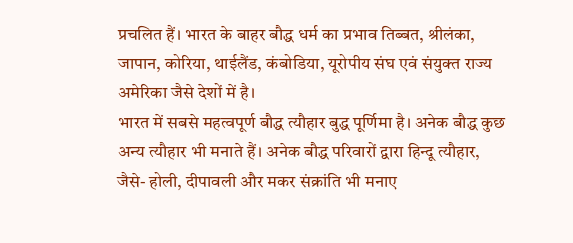प्रचलित हैं। भारत के बाहर बौद्ध धर्म का प्रभाव तिब्बत, श्रीलंका, जापान, कोरिया, थाईलैंड, कंबोडिया, यूरोपीय संघ एवं संयुक्त राज्य अमेरिका जैसे देशों में है।
भारत में सबसे महत्वपूर्ण बौद्ध त्यौहार बुद्ध पूर्णिमा है। अनेक बौद्ध कुछ अन्य त्यौहार भी मनाते हैं। अनेक बौद्ध परिवारों द्वारा हिन्दू त्यौहार, जैसे- होली, दीपावली और मकर संक्रांति भी मनाए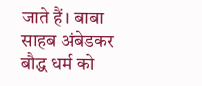जाते हैं। बाबा साहब अंबेडकर बौद्ध धर्म को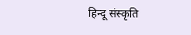हिन्दू संस्कृति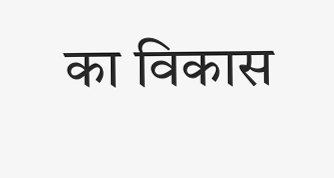का विकास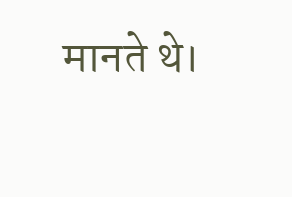मानते थे।